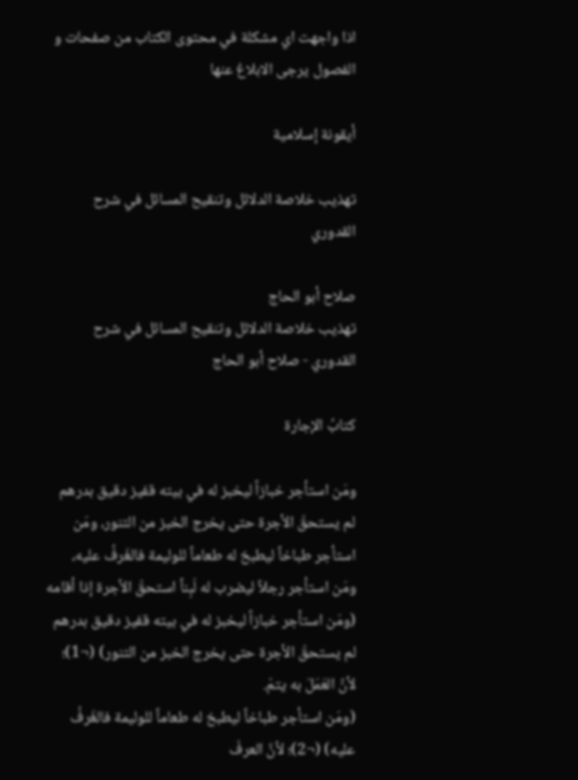اذا واجهت اي مشكلة في محتوى الكتاب من صفحات و الفصول يرجى الابلاغ عنها

أيقونة إسلامية

تهذيب خلاصة الدلائل وتنقيح المسائل في شرح القدوري

صلاح أبو الحاج
تهذيب خلاصة الدلائل وتنقيح المسائل في شرح القدوري - صلاح أبو الحاج

كتابُ الإجارة

ومَن استأجر خبازاً ليخبز له في بيته قفيز دقيق بدرهم لم يستحقّ الأجرة حتى يخرج الخبز من التنور، ومَن استأجر طباخاً ليطبخ له طعاماً للوليمة فالغَرفُ عليه، ومَن استأجر رجلاً ليضرب له لَبِناً استحقّ الأجرة إذا أقامه
(ومَن استأجر خبازاً ليخبز له في بيته قفيز دقيق بدرهم لم يستحقّ الأجرة حتى يخرج الخبز من التنور) (¬1)؛ لأنَّ العَمَلَ به يتمّ.
(ومَن استأجر طباخاً ليطبخ له طعاماً للوليمة فالغَرفُ عليه) (¬2)؛ لأنَّ العرفَ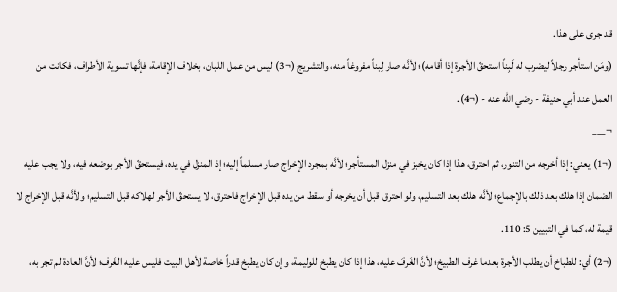قد جرى على هذا.
(ومَن استأجر رجلاً ليضرب له لَبِناً استحقّ الأجرة إذا أقامه)؛ لأنَّه صار لِبناً مفروغاً منه، والتشريج (¬3) ليس من عمل اللبان، بخلاف الإقامة، فإنَّها تسوية الأطراف، فكانت من العمل عند أبي حنيفة - رضي الله عنه - (¬4).
¬___
(¬1) يعني: إذا أخرجه من التنور، ثم احترق، هذا إذا كان يخبز في منزل المستأجر؛ لأنَّه بمجرد الإخراج صار مسلماً إليه؛ إذ المنزل في يده، فيستحقّ الأجر بوضعه فيه، ولا يجب عليه الضمان إذا هلك بعد ذلك بالإجماع؛ لأنَّه هلك بعد التسليم، ولو احترق قبل أن يخرجه أو سقط من يده قبل الإخراج فاحترق، لا يستحقّ الأجر لهلاكه قبل التسليم؛ ولأنَّه قبل الإخراج لا قيمة له، كما في التبيين 5: 110.
(¬2) أي: للطباخ أن يطلب الأجرة بعدما غرف الطبيخ؛ لأنَّ الغَرفَ عليه، هذا إذا كان يطبخ للوليمة، وإن كان يطبخ قدراً خاصة لأهل البيت فليس عليه الغَرف؛ لأنَّ العادة لم تجر به،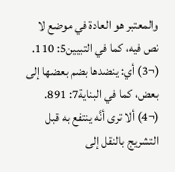والمعتبر هو العادة في موضع لا نص فيه، كما في التبيين5: 110.
(¬3) أي: ينضدها بضم بعضها إلى بعض، كما في البناية7: 891.
(¬4) ألا ترى أنَّه ينتفع به قبل التشريج بالنقل إلى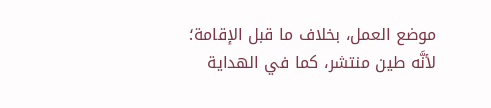موضع العمل، بخلاف ما قبل الإقامة؛ لأنَّه طين منتشر، كما في الهداية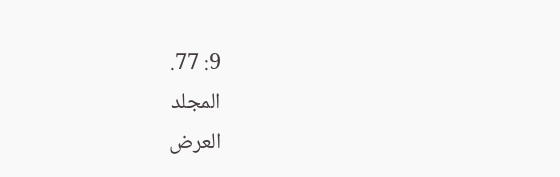9: 77.
المجلد
العرض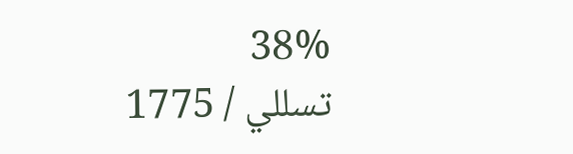38%
تسللي / 1775